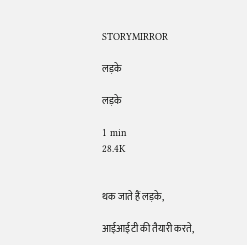STORYMIRROR

लड़के

लड़के

1 min
28.4K


थक जाते हैं लड़के,

आईआईटी की तैयारी करते,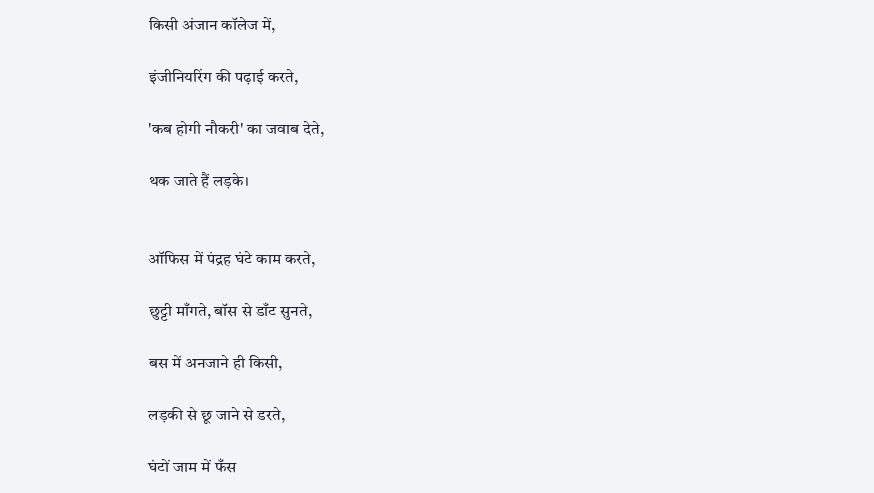किसी अंजान कॉलेज में,

इंजीनियरिंग की पढ़ाई करते,

'कब होगी नौकरी' का जवाब देते,

थक जाते हैं लड़के।


ऑफिस में पंद्रह घंटे काम करते,

छुट्टी माँगते, बॉस से डाँट सुनते,

बस में अनजाने ही किसी,

लड़की से छू जाने से डरते,

घंटों जाम में फँस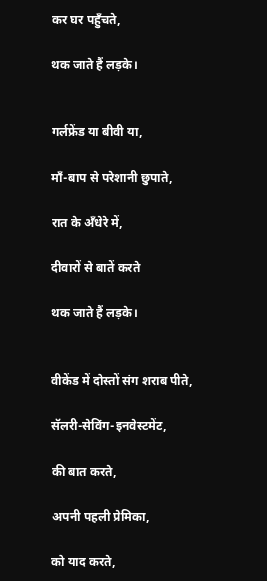कर घर पहुँचते,

थक जाते हैं लड़के।


गर्लफ्रेंड या बीवी या,

माँ-बाप से परेशानी छुपाते,

रात के अँधेरे में,

दीवारों से बातें करते

थक जाते हैं लड़के।


वीकेंड में दोस्तों संग शराब पीते,

सॅलरी-सेविंग-इनवेस्टमेंट,

की बात करते,

अपनी पहली प्रेमिका,

को याद करते,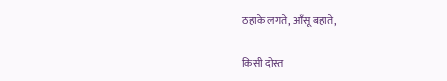ठहाके लगते, आँसू बहाते,

किसी दोस्त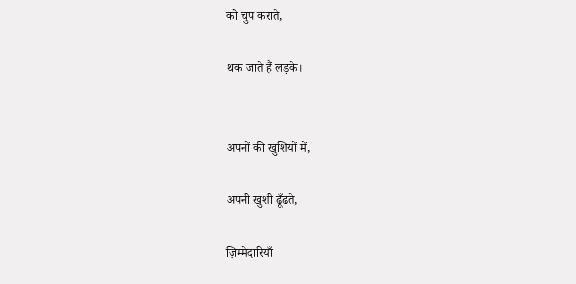को चुप कराते,

थक जाते हैं लड़के।


अपनों की खुशियों में,

अपनी खुशी ढूँढते,

ज़िम्मेदारियाँ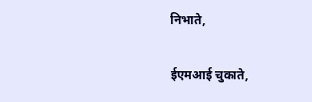निभाते,

ईएमआई चुकाते,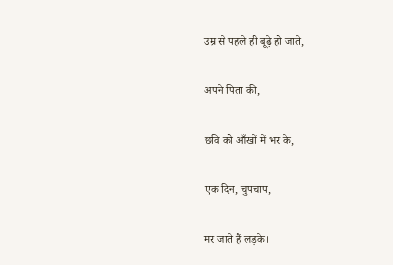उम्र से पहले ही बूढ़े हो जाते,

अपने पिता की,

छवि को आँखों में भर के,

एक दिन, चुपचाप,

मर जाते हैं लड़के।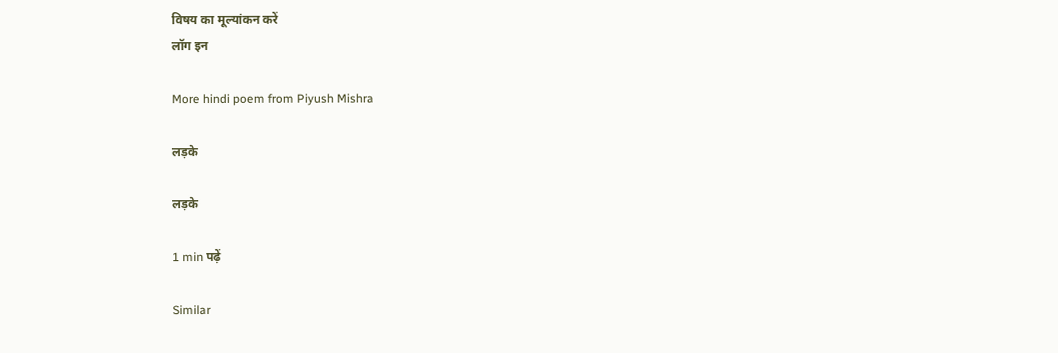विषय का मूल्यांकन करें
लॉग इन

More hindi poem from Piyush Mishra

लड़के

लड़के

1 min पढ़ें

Similar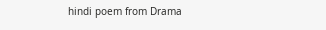hindi poem from Drama